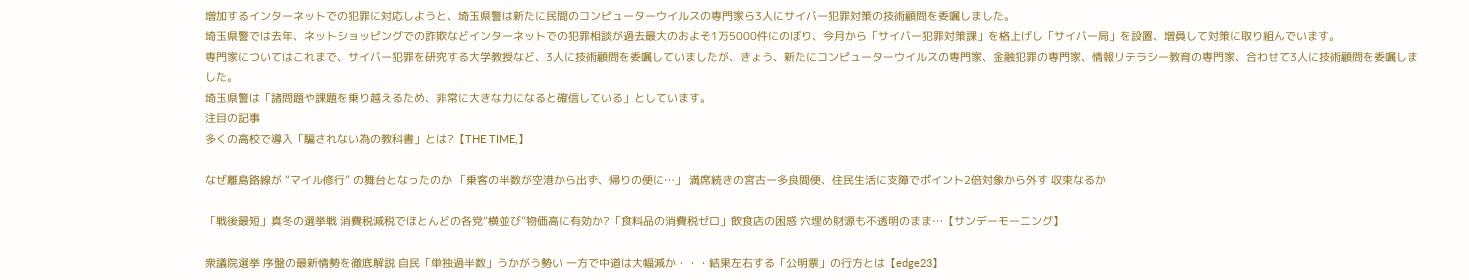増加するインターネットでの犯罪に対応しようと、埼玉県警は新たに民間のコンピューターウイルスの専門家ら3人にサイバー犯罪対策の技術顧問を委嘱しました。
埼玉県警では去年、ネットショッピングでの詐欺などインターネットでの犯罪相談が過去最大のおよそ1万5000件にのぼり、今月から「サイバー犯罪対策課」を格上げし「サイバー局」を設置、増員して対策に取り組んでいます。
専門家についてはこれまで、サイバー犯罪を研究する大学教授など、3人に技術顧問を委嘱していましたが、きょう、新たにコンピューターウイルスの専門家、金融犯罪の専門家、情報リテラシー教育の専門家、合わせて3人に技術顧問を委嘱しました。
埼玉県警は「諸問題や課題を乗り越えるため、非常に大きな力になると確信している」としています。
注目の記事
多くの高校で導入「騙されない為の教科書」とは?【THE TIME,】

なぜ離島路線が “マイル修行” の舞台となったのか 「乗客の半数が空港から出ず、帰りの便に…」 満席続きの宮古ー多良間便、住民生活に支障でポイント2倍対象から外す 収束なるか

「戦後最短」真冬の選挙戦 消費税減税でほとんどの各党“横並び”物価高に有効か?「食料品の消費税ゼロ」飲食店の困惑 穴埋め財源も不透明のまま…【サンデーモーニング】

衆議院選挙 序盤の最新情勢を徹底解説 自民「単独過半数」うかがう勢い 一方で中道は大幅減か・・・結果左右する「公明票」の行方とは【edge23】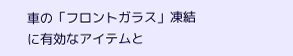車の「フロントガラス」凍結に有効なアイテムと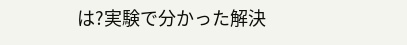は?実験で分かった解決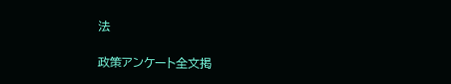法

政策アンケート全文掲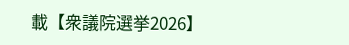載【衆議院選挙2026】